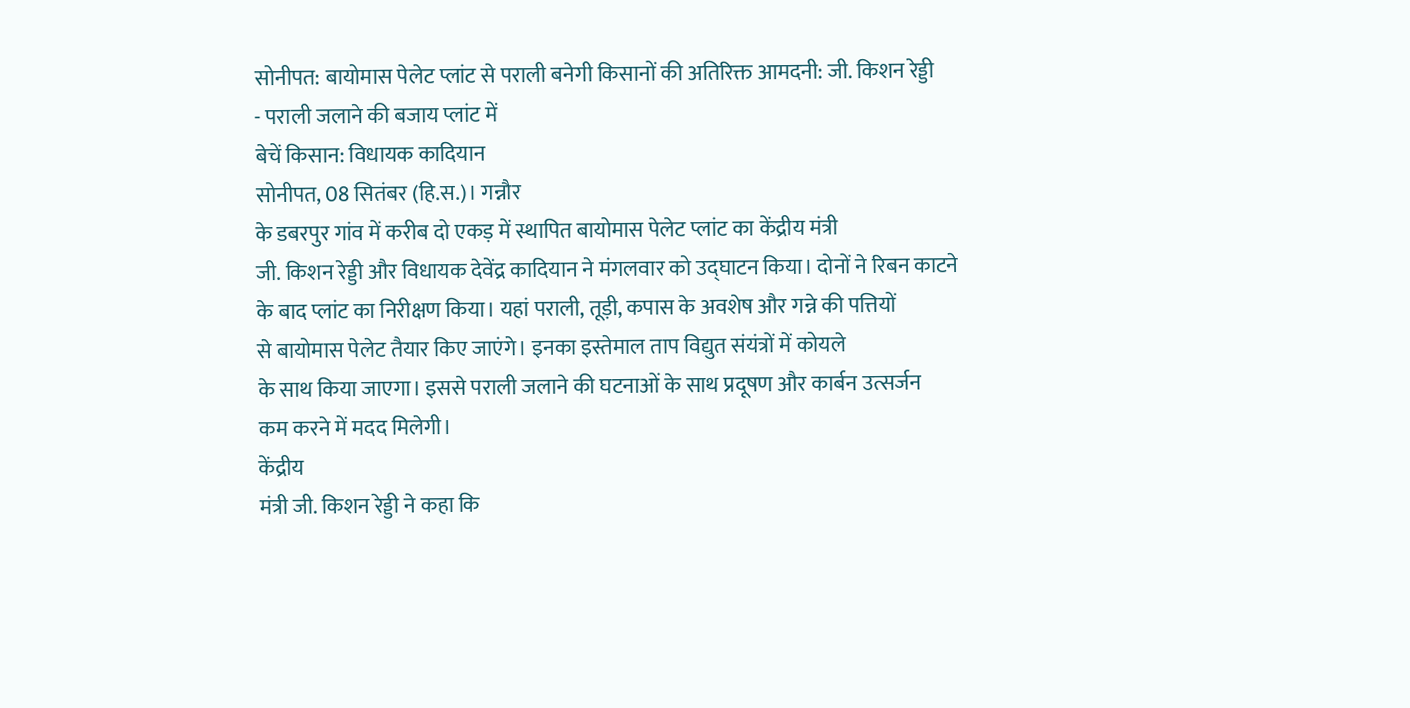सोनीपत: बायोमास पेलेट प्लांट से पराली बनेगी किसानों की अतिरिक्त आमदनी: जी. किशन रेड्डी
- पराली जलाने की बजाय प्लांट में
बेचें किसान: विधायक कादियान
सोनीपत, 08 सितंबर (हि.स.)। गन्नौर
के डबरपुर गांव में करीब दो एकड़ में स्थापित बायोमास पेलेट प्लांट का केंद्रीय मंत्री
जी. किशन रेड्डी और विधायक देवेंद्र कादियान ने मंगलवार को उद्घाटन किया। दोनों ने रिबन काटने
के बाद प्लांट का निरीक्षण किया। यहां पराली, तूड़ी, कपास के अवशेष और गन्ने की पत्तियों
से बायोमास पेलेट तैयार किए जाएंगे। इनका इस्तेमाल ताप विद्युत संयंत्रों में कोयले
के साथ किया जाएगा। इससे पराली जलाने की घटनाओं के साथ प्रदूषण और कार्बन उत्सर्जन
कम करने में मदद मिलेगी।
केंद्रीय
मंत्री जी. किशन रेड्डी ने कहा कि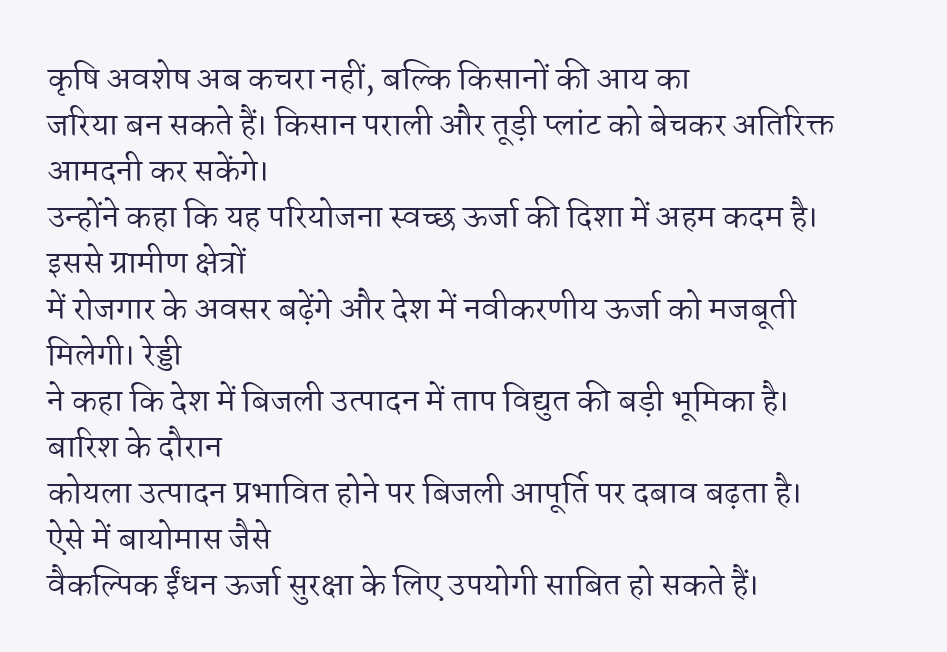कृषि अवशेष अब कचरा नहीं, बल्कि किसानों की आय का
जरिया बन सकते हैं। किसान पराली और तूड़ी प्लांट को बेचकर अतिरिक्त आमदनी कर सकेंगे।
उन्होंने कहा कि यह परियोजना स्वच्छ ऊर्जा की दिशा में अहम कदम है। इससे ग्रामीण क्षेत्रों
में रोजगार के अवसर बढ़ेंगे और देश में नवीकरणीय ऊर्जा को मजबूती मिलेगी। रेड्डी
ने कहा कि देश में बिजली उत्पादन में ताप विद्युत की बड़ी भूमिका है। बारिश के दौरान
कोयला उत्पादन प्रभावित होने पर बिजली आपूर्ति पर दबाव बढ़ता है। ऐसे में बायोमास जैसे
वैकल्पिक ईंधन ऊर्जा सुरक्षा के लिए उपयोगी साबित हो सकते हैं।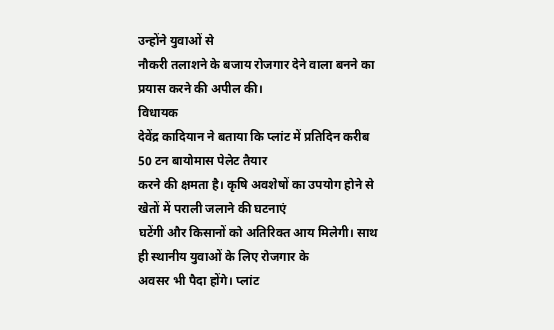उन्होंने युवाओं से
नौकरी तलाशने के बजाय रोजगार देने वाला बनने का प्रयास करने की अपील की।
विधायक
देवेंद्र कादियान ने बताया कि प्लांट में प्रतिदिन करीब 50 टन बायोमास पेलेट तैयार
करने की क्षमता है। कृषि अवशेषों का उपयोग होने से खेतों में पराली जलाने की घटनाएं
घटेंगी और किसानों को अतिरिक्त आय मिलेगी। साथ ही स्थानीय युवाओं के लिए रोजगार के
अवसर भी पैदा होंगे। प्लांट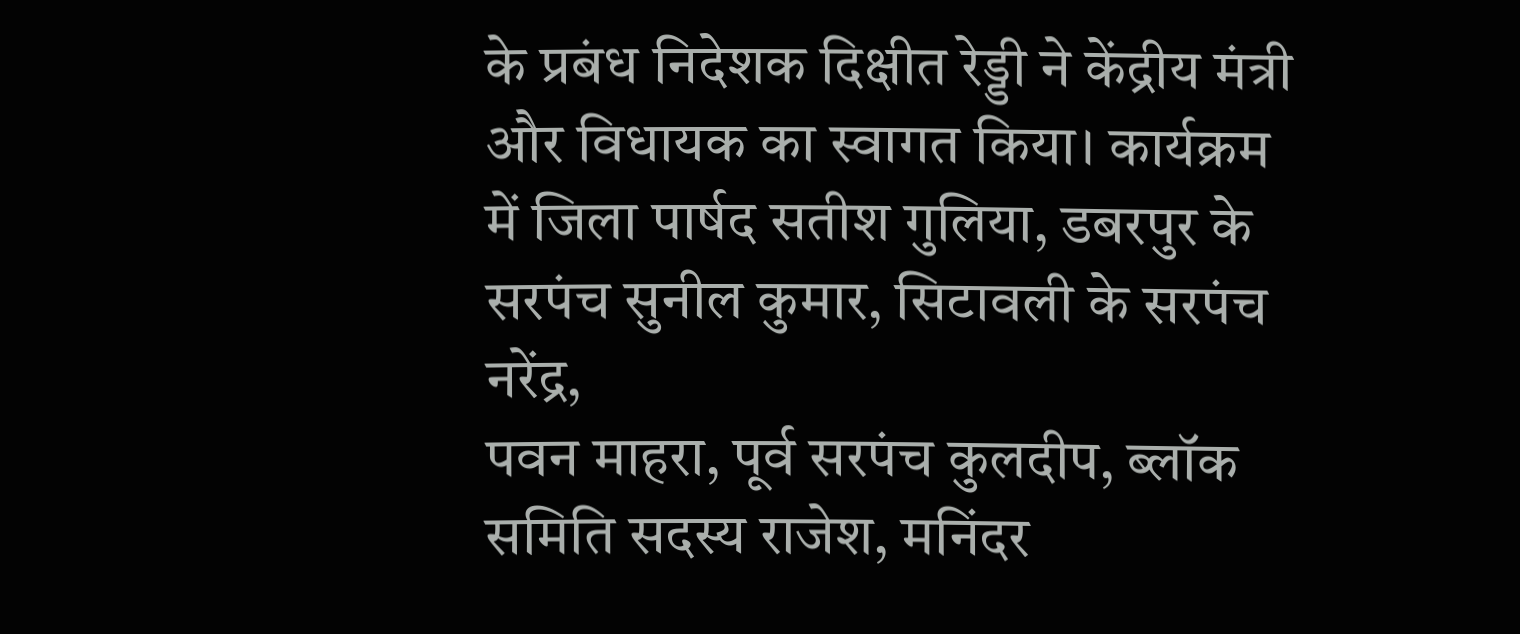के प्रबंध निदेशक दिक्षीत रेड्डी ने केंद्रीय मंत्री और विधायक का स्वागत किया। कार्यक्रम
में जिला पार्षद सतीश गुलिया, डबरपुर के सरपंच सुनील कुमार, सिटावली के सरपंच नरेंद्र,
पवन माहरा, पूर्व सरपंच कुलदीप, ब्लॉक समिति सदस्य राजेश, मनिंदर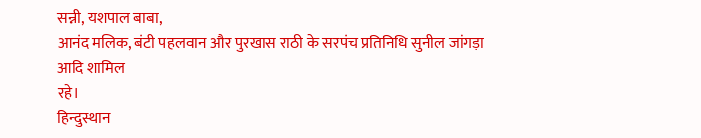सन्नी, यशपाल बाबा,
आनंद मलिक, बंटी पहलवान और पुरखास राठी के सरपंच प्रतिनिधि सुनील जांगड़ा आदि शामिल
रहे।
हिन्दुस्थान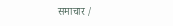समाचार /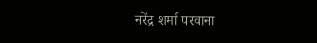नरेंद्र शर्मा परवाना